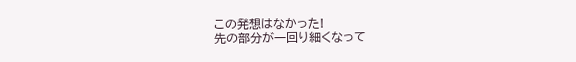この発想はなかった!
先の部分が一回り細くなって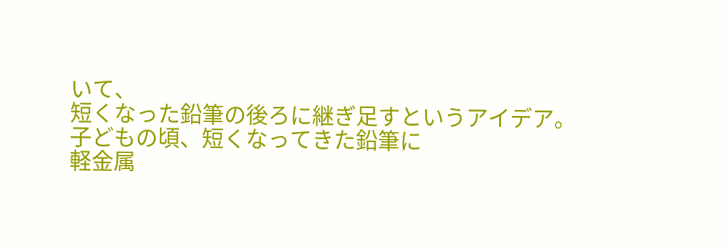いて、
短くなった鉛筆の後ろに継ぎ足すというアイデア。
子どもの頃、短くなってきた鉛筆に
軽金属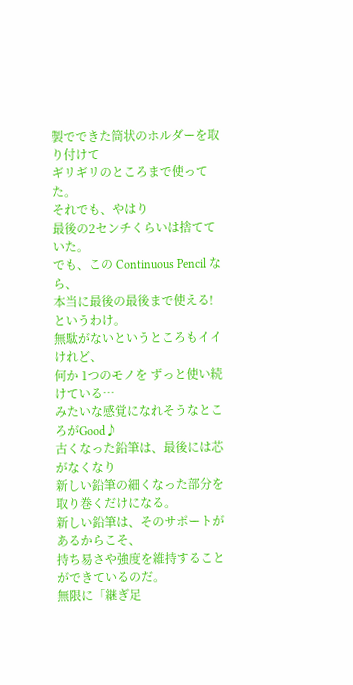製でできた筒状のホルダーを取り付けて
ギリギリのところまで使ってた。
それでも、やはり
最後の2センチくらいは捨てていた。
でも、この Continuous Pencil なら、
本当に最後の最後まで使える!というわけ。
無駄がないというところもイイけれど、
何か 1つのモノを ずっと使い続けている…
みたいな感覚になれそうなところがGood♪
古くなった鉛筆は、最後には芯がなくなり
新しい鉛筆の細くなった部分を取り巻くだけになる。
新しい鉛筆は、そのサポートがあるからこそ、
持ち易さや強度を維持することができているのだ。
無限に「継ぎ足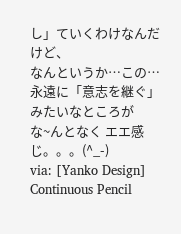し」ていくわけなんだけど、
なんというか…この…
永遠に「意志を継ぐ」みたいなところが
な~んとなく エエ感じ。。。(^_-)
via: [Yanko Design] Continuous Pencil